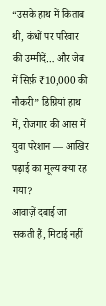“उसके हाथ में किताब थी, कंधों पर परिवार की उम्मीदें… और जेब में सिर्फ़ ₹10,000 की नौकरी” डिग्रियां हाथ में, रोजगार की आस में युवा परेशान — आखिर पढ़ाई का मूल्य क्या रह गया?
आवाज़ें दबाई जा सकती हैं, मिटाई नहीं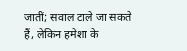जातीं; सवाल टाले जा सकते हैं, लेकिन हमेशा के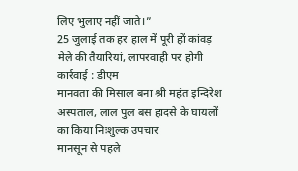लिए भुलाए नहीं जाते।”
25 जुलाई तक हर हाल में पूरी हों कांवड़ मेले की तैयारियां, लापरवाही पर होगी कार्रवाई : डीएम
मानवता की मिसाल बना श्री महंत इन्दिरेश अस्पताल, लाल पुल बस हादसे के घायलों का किया निःशुल्क उपचार
मानसून से पहले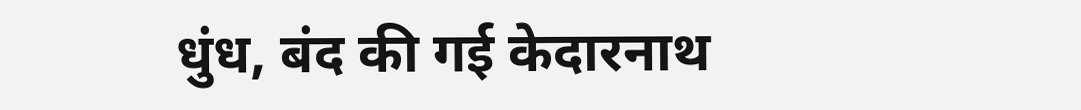धुंध, बंद की गई केदारनाथ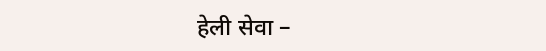हेली सेवा –